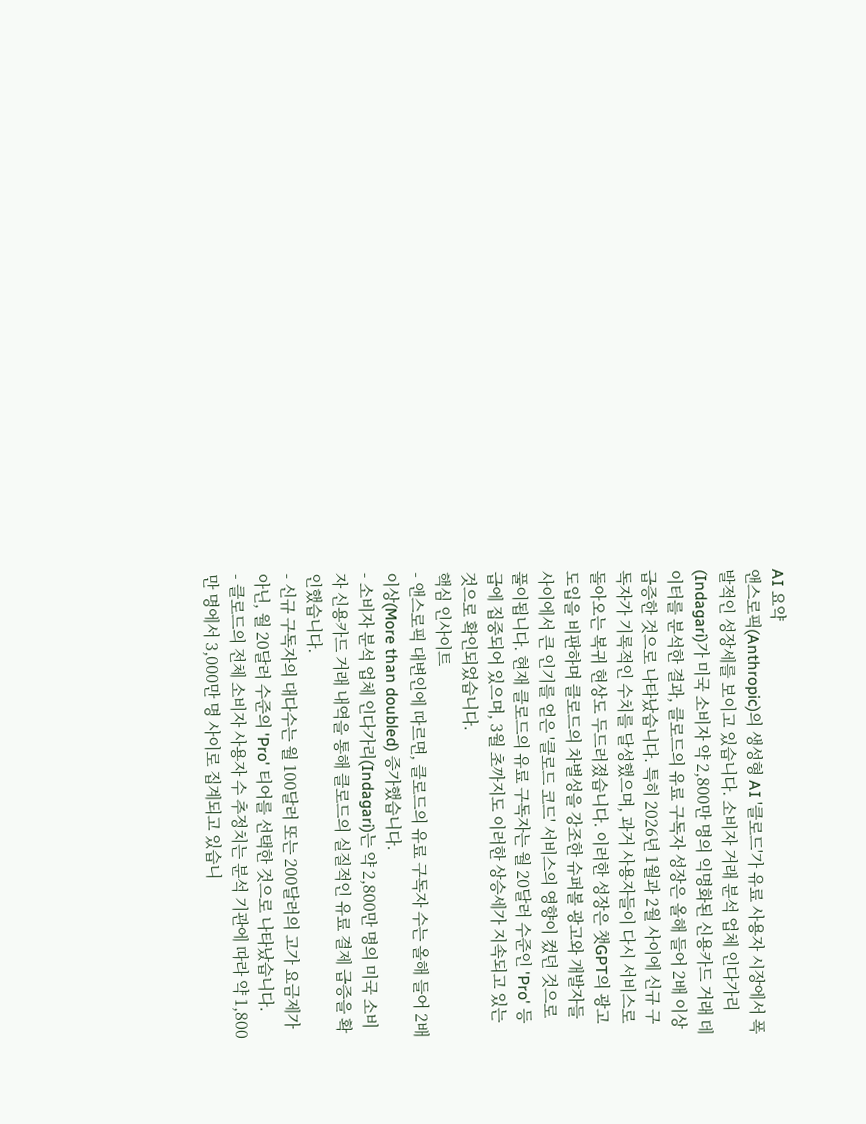AI 요약
앤스로픽(Anthropic)의 생성형 AI '클로드'가 유료 사용자 시장에서 폭발적인 성장세를 보이고 있습니다. 소비자 거래 분석 업체 인다가리(Indagari)가 미국 소비자 약 2,800만 명의 익명화된 신용카드 거래 데이터를 분석한 결과, 클로드의 유료 구독자 성장은 올해 들어 2배 이상 급증한 것으로 나타났습니다. 특히 2026년 1월과 2월 사이에 신규 구독자가 기록적인 수치를 달성했으며, 과거 사용자들이 다시 서비스로 돌아오는 복귀 현상도 두드러졌습니다. 이러한 성장은 챗GPT의 광고 도입을 비판하며 클로드의 차별성을 강조한 슈퍼볼 광고와 개발자들 사이에서 큰 인기를 얻은 '클로드 코드' 서비스의 영향이 컸던 것으로 풀이됩니다. 현재 클로드의 유료 구독자는 월 20달러 수준인 'Pro' 등급에 집중되어 있으며, 3월 초까지도 이러한 상승세가 지속되고 있는 것으로 확인되었습니다.
핵심 인사이트
- 앤스로픽 대변인에 따르면, 클로드의 유료 구독자 수는 올해 들어 2배 이상(More than doubled) 증가했습니다.
- 소비자 분석 업체 인다가리(Indagari)는 약 2,800만 명의 미국 소비자 신용카드 거래 내역을 통해 클로드의 실질적인 유료 결제 급증을 확인했습니다.
- 신규 구독자의 대다수는 월 100달러 또는 200달러의 고가 요금제가 아닌, 월 20달러 수준의 'Pro' 티어를 선택한 것으로 나타났습니다.
- 클로드의 전체 소비자 사용자 수 추정치는 분석 기관에 따라 약 1,800만 명에서 3,000만 명 사이로 집계되고 있습니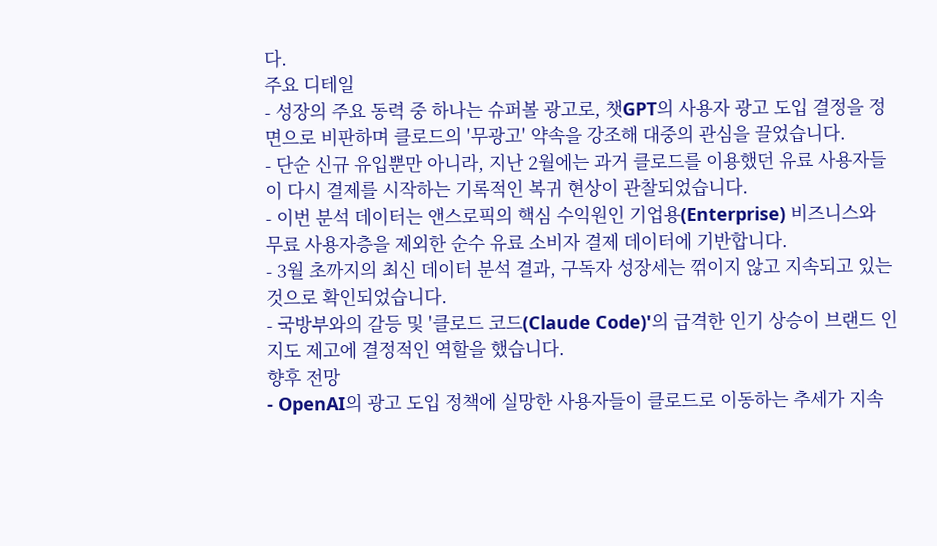다.
주요 디테일
- 성장의 주요 동력 중 하나는 슈퍼볼 광고로, 챗GPT의 사용자 광고 도입 결정을 정면으로 비판하며 클로드의 '무광고' 약속을 강조해 대중의 관심을 끌었습니다.
- 단순 신규 유입뿐만 아니라, 지난 2월에는 과거 클로드를 이용했던 유료 사용자들이 다시 결제를 시작하는 기록적인 복귀 현상이 관찰되었습니다.
- 이번 분석 데이터는 앤스로픽의 핵심 수익원인 기업용(Enterprise) 비즈니스와 무료 사용자층을 제외한 순수 유료 소비자 결제 데이터에 기반합니다.
- 3월 초까지의 최신 데이터 분석 결과, 구독자 성장세는 꺾이지 않고 지속되고 있는 것으로 확인되었습니다.
- 국방부와의 갈등 및 '클로드 코드(Claude Code)'의 급격한 인기 상승이 브랜드 인지도 제고에 결정적인 역할을 했습니다.
향후 전망
- OpenAI의 광고 도입 정책에 실망한 사용자들이 클로드로 이동하는 추세가 지속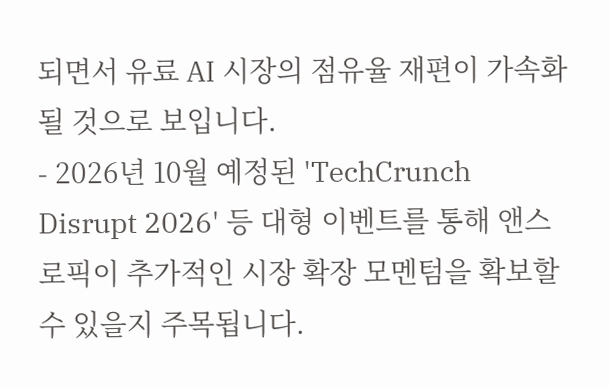되면서 유료 AI 시장의 점유율 재편이 가속화될 것으로 보입니다.
- 2026년 10월 예정된 'TechCrunch Disrupt 2026' 등 대형 이벤트를 통해 앤스로픽이 추가적인 시장 확장 모멘텀을 확보할 수 있을지 주목됩니다.